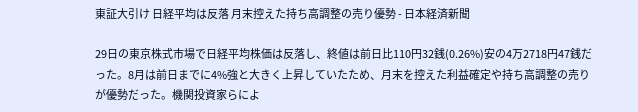東証大引け 日経平均は反落 月末控えた持ち高調整の売り優勢 - 日本経済新聞

29日の東京株式市場で日経平均株価は反落し、終値は前日比110円32銭(0.26%)安の4万2718円47銭だった。8月は前日までに4%強と大きく上昇していたため、月末を控えた利益確定や持ち高調整の売りが優勢だった。機関投資家らによ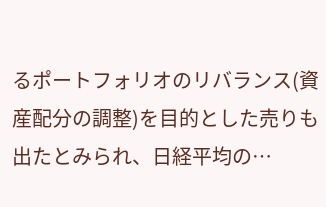るポートフォリオのリバランス(資産配分の調整)を目的とした売りも出たとみられ、日経平均の…